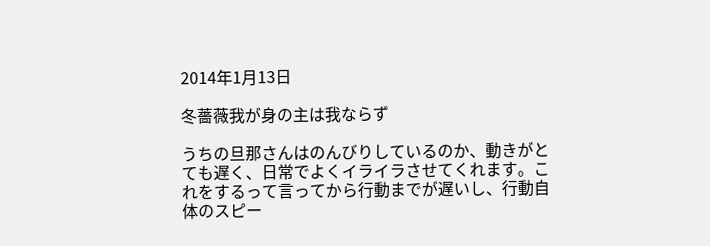2014年1月13日

冬薔薇我が身の主は我ならず

うちの旦那さんはのんびりしているのか、動きがとても遅く、日常でよくイライラさせてくれます。これをするって言ってから行動までが遅いし、行動自体のスピー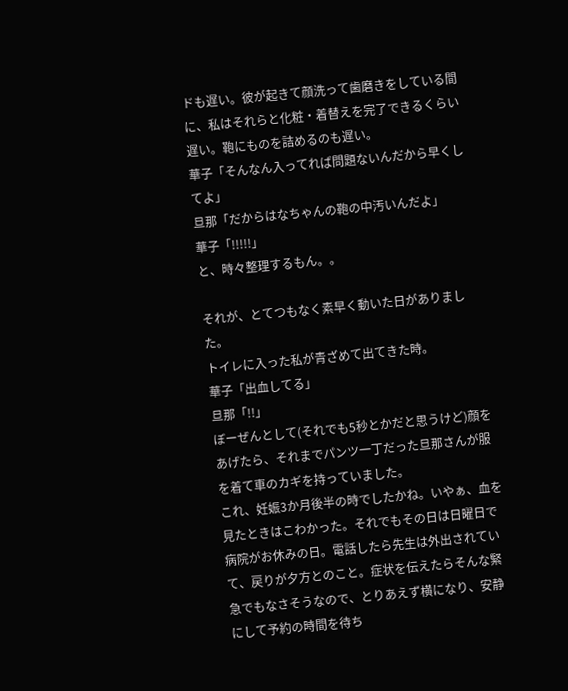ドも遅い。彼が起きて顔洗って歯磨きをしている間に、私はそれらと化粧・着替えを完了できるくらい遅い。鞄にものを詰めるのも遅い。
華子「そんなん入ってれば問題ないんだから早くしてよ」
旦那「だからはなちゃんの鞄の中汚いんだよ」
華子「!!!!!」
と、時々整理するもん。。

それが、とてつもなく素早く動いた日がありました。
トイレに入った私が青ざめて出てきた時。
華子「出血してる」
旦那「!!」
ぼーぜんとして(それでも5秒とかだと思うけど)顔をあげたら、それまでパンツ一丁だった旦那さんが服を着て車のカギを持っていました。
これ、妊娠3か月後半の時でしたかね。いやぁ、血を見たときはこわかった。それでもその日は日曜日で病院がお休みの日。電話したら先生は外出されていて、戻りが夕方とのこと。症状を伝えたらそんな緊急でもなさそうなので、とりあえず横になり、安静にして予約の時間を待ち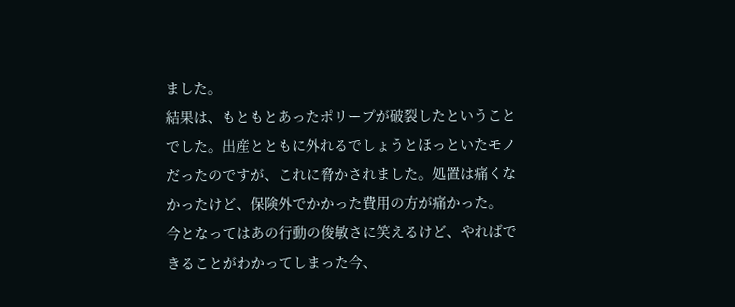ました。
結果は、もともとあったポリープが破裂したということでした。出産とともに外れるでしょうとほっといたモノだったのですが、これに脅かされました。処置は痛くなかったけど、保険外でかかった費用の方が痛かった。
今となってはあの行動の俊敏さに笑えるけど、やればできることがわかってしまった今、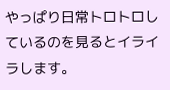やっぱり日常トロトロしているのを見るとイライラします。